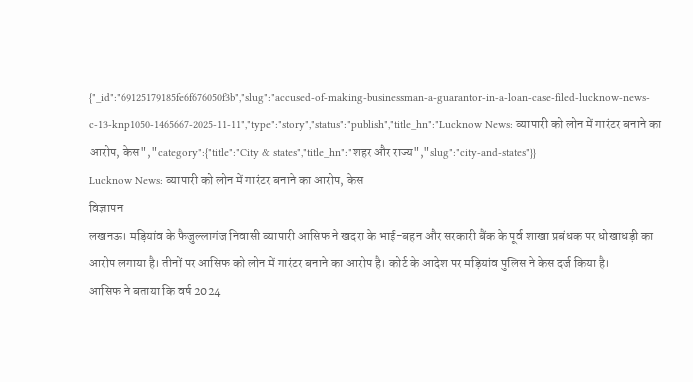{"_id":"69125179185fe6f676050f3b","slug":"accused-of-making-businessman-a-guarantor-in-a-loan-case-filed-lucknow-news-c-13-knp1050-1465667-2025-11-11","type":"story","status":"publish","title_hn":"Lucknow News: व्यापारी को लोन में गारंटर बनाने का आरोप, केस","category":{"title":"City & states","title_hn":"शहर और राज्य","slug":"city-and-states"}}
Lucknow News: व्यापारी को लोन में गारंटर बनाने का आरोप, केस
विज्ञापन
लखनऊ। मड़ियांव के फैजुल्लागंज निवासी व्यापारी आसिफ ने खदरा के भाई-बहन और सरकारी बैंक के पूर्व शाखा प्रबंधक पर धोखाधड़ी का आरोप लगाया है। तीनों पर आसिफ को लोन में गारंटर बनाने का आरोप है। कोर्ट के आदेश पर मड़ियांव पुलिस ने केस दर्ज किया है।
आसिफ ने बताया कि वर्ष 2024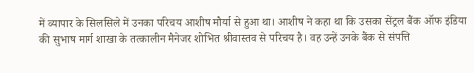में व्यापार के सिलसिले में उनका परिचय आशीष मौर्या से हुआ था। आशीष ने कहा था कि उसका सेंट्रल बैंक ऑफ इंडिया की सुभाष मार्ग शाखा के तत्कालीन मैनेजर शोभित श्रीवास्तव से परिचय है। वह उन्हें उनके बैंक से संपत्ति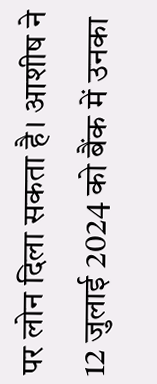पर लोन दिला सकता है। आशीष ने 12 जुलाई 2024 को बैंक में उनका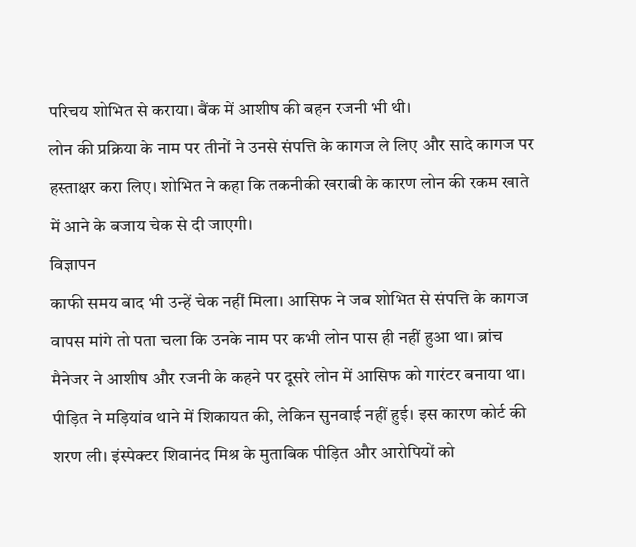परिचय शोभित से कराया। बैंक में आशीष की बहन रजनी भी थी।
लोन की प्रक्रिया के नाम पर तीनों ने उनसे संपत्ति के कागज ले लिए और सादे कागज पर हस्ताक्षर करा लिए। शोभित ने कहा कि तकनीकी खराबी के कारण लोन की रकम खाते में आने के बजाय चेक से दी जाएगी।
विज्ञापन
काफी समय बाद भी उन्हें चेक नहीं मिला। आसिफ ने जब शोभित से संपत्ति के कागज वापस मांगे तो पता चला कि उनके नाम पर कभी लोन पास ही नहीं हुआ था। ब्रांच मैनेजर ने आशीष और रजनी के कहने पर दूसरे लोन में आसिफ को गारंटर बनाया था। पीड़ित ने मड़ियांव थाने में शिकायत की, लेकिन सुनवाई नहीं हुई। इस कारण कोर्ट की शरण ली। इंस्पेक्टर शिवानंद मिश्र के मुताबिक पीड़ित और आरोपियों को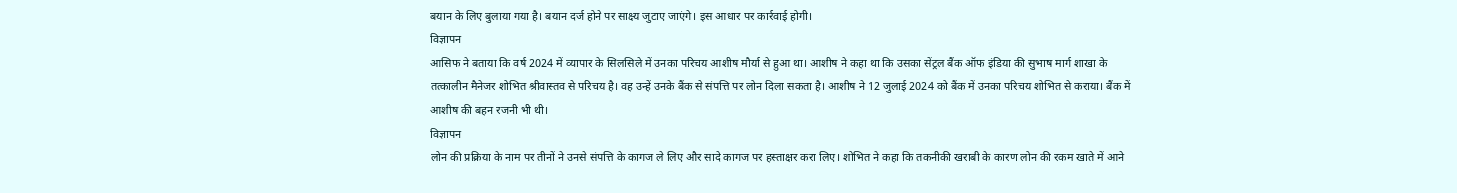बयान के लिए बुलाया गया है। बयान दर्ज होने पर साक्ष्य जुटाए जाएंगे। इस आधार पर कार्रवाई होगी।
विज्ञापन
आसिफ ने बताया कि वर्ष 2024 में व्यापार के सिलसिले में उनका परिचय आशीष मौर्या से हुआ था। आशीष ने कहा था कि उसका सेंट्रल बैंक ऑफ इंडिया की सुभाष मार्ग शाखा के तत्कालीन मैनेजर शोभित श्रीवास्तव से परिचय है। वह उन्हें उनके बैंक से संपत्ति पर लोन दिला सकता है। आशीष ने 12 जुलाई 2024 को बैंक में उनका परिचय शोभित से कराया। बैंक में आशीष की बहन रजनी भी थी।
विज्ञापन
लोन की प्रक्रिया के नाम पर तीनों ने उनसे संपत्ति के कागज ले लिए और सादे कागज पर हस्ताक्षर करा लिए। शोभित ने कहा कि तकनीकी खराबी के कारण लोन की रकम खाते में आने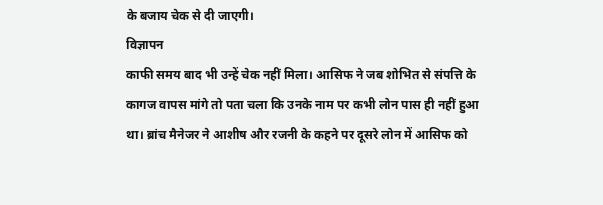के बजाय चेक से दी जाएगी।
विज्ञापन
काफी समय बाद भी उन्हें चेक नहीं मिला। आसिफ ने जब शोभित से संपत्ति के कागज वापस मांगे तो पता चला कि उनके नाम पर कभी लोन पास ही नहीं हुआ था। ब्रांच मैनेजर ने आशीष और रजनी के कहने पर दूसरे लोन में आसिफ को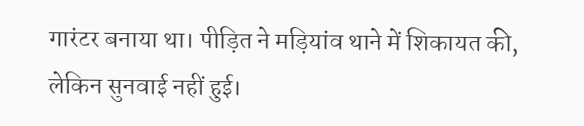गारंटर बनाया था। पीड़ित ने मड़ियांव थाने में शिकायत की, लेकिन सुनवाई नहीं हुई।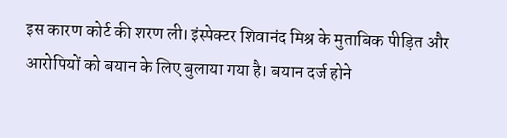इस कारण कोर्ट की शरण ली। इंस्पेक्टर शिवानंद मिश्र के मुताबिक पीड़ित और आरोपियों को बयान के लिए बुलाया गया है। बयान दर्ज होने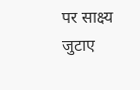पर साक्ष्य जुटाए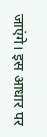जाएंगे। इस आधार पर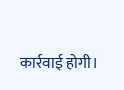कार्रवाई होगी।